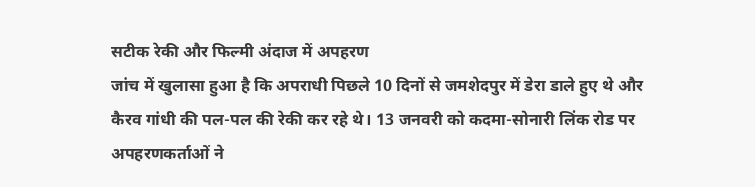सटीक रेकी और फिल्मी अंदाज में अपहरण
जांच में खुलासा हुआ है कि अपराधी पिछले 10 दिनों से जमशेदपुर में डेरा डाले हुए थे और कैरव गांधी की पल-पल की रेकी कर रहे थे। 13 जनवरी को कदमा-सोनारी लिंक रोड पर अपहरणकर्ताओं ने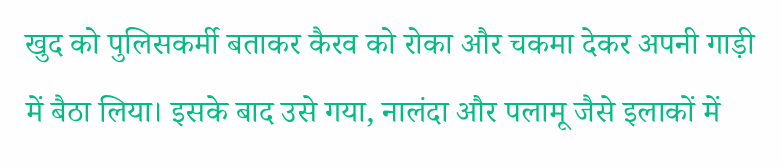खुद को पुलिसकर्मी बताकर कैरव को रोका और चकमा देकर अपनी गाड़ी में बैठा लिया। इसके बाद उसे गया, नालंदा और पलामू जैसे इलाकों में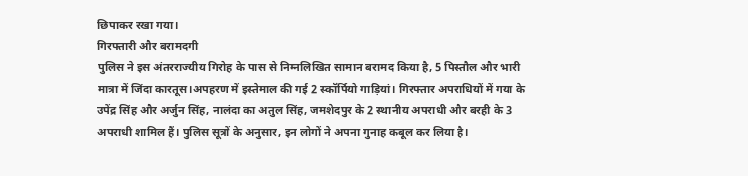छिपाकर रखा गया।
गिरफ्तारी और बरामदगी
पुलिस ने इस अंतरराज्यीय गिरोह के पास से निम्नलिखित सामान बरामद किया है, 5 पिस्तौल और भारी मात्रा में जिंदा कारतूस।अपहरण में इस्तेमाल की गई 2 स्कॉर्पियो गाड़ियां। गिरफ्तार अपराधियों में गया के उपेंद्र सिंह और अर्जुन सिंह, नालंदा का अतुल सिंह, जमशेदपुर के 2 स्थानीय अपराधी और बरही के 3 अपराधी शामिल हैं। पुलिस सूत्रों के अनुसार, इन लोगों ने अपना गुनाह कबूल कर लिया है।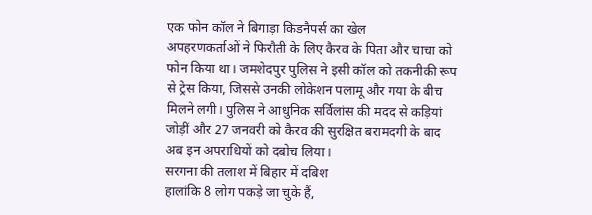एक फोन कॉल ने बिगाड़ा किडनैपर्स का खेल
अपहरणकर्ताओं ने फिरौती के लिए कैरव के पिता और चाचा को फोन किया था। जमशेदपुर पुलिस ने इसी कॉल को तकनीकी रूप से ट्रेस किया, जिससे उनकी लोकेशन पलामू और गया के बीच मिलने लगी। पुलिस ने आधुनिक सर्विलांस की मदद से कड़ियां जोड़ीं और 27 जनवरी को कैरव की सुरक्षित बरामदगी के बाद अब इन अपराधियों को दबोच लिया।
सरगना की तलाश में बिहार में दबिश
हालांकि 8 लोग पकड़े जा चुके हैं,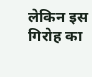लेकिन इस गिरोह का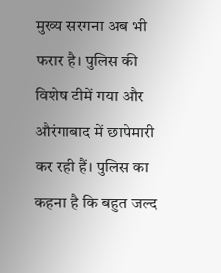मुख्य सरगना अब भी फरार है। पुलिस की विशेष टीमें गया और औरंगाबाद में छापेमारी कर रही हैं। पुलिस का कहना है कि बहुत जल्द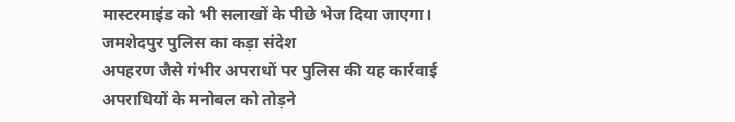मास्टरमाइंड को भी सलाखों के पीछे भेज दिया जाएगा।
जमशेदपुर पुलिस का कड़ा संदेश
अपहरण जैसे गंभीर अपराधों पर पुलिस की यह कार्रवाई अपराधियों के मनोबल को तोड़ने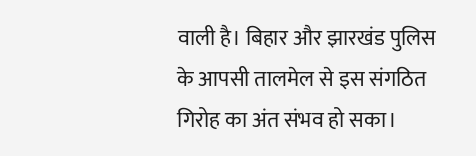वाली है। बिहार और झारखंड पुलिस के आपसी तालमेल से इस संगठित गिरोह का अंत संभव हो सका।